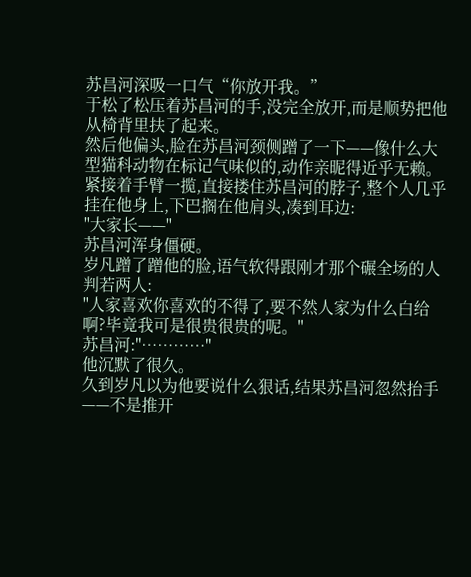苏昌河深吸一口气“你放开我。”
于松了松压着苏昌河的手,没完全放开,而是顺势把他从椅背里扶了起来。
然后他偏头,脸在苏昌河颈侧蹭了一下——像什么大型猫科动物在标记气味似的,动作亲昵得近乎无赖。
紧接着手臂一揽,直接搂住苏昌河的脖子,整个人几乎挂在他身上,下巴搁在他肩头,凑到耳边:
"大家长——"
苏昌河浑身僵硬。
岁凡蹭了蹭他的脸,语气软得跟刚才那个碾全场的人判若两人:
"人家喜欢你喜欢的不得了,要不然人家为什么白给啊?毕竟我可是很贵很贵的呢。"
苏昌河:"…………"
他沉默了很久。
久到岁凡以为他要说什么狠话,结果苏昌河忽然抬手——不是推开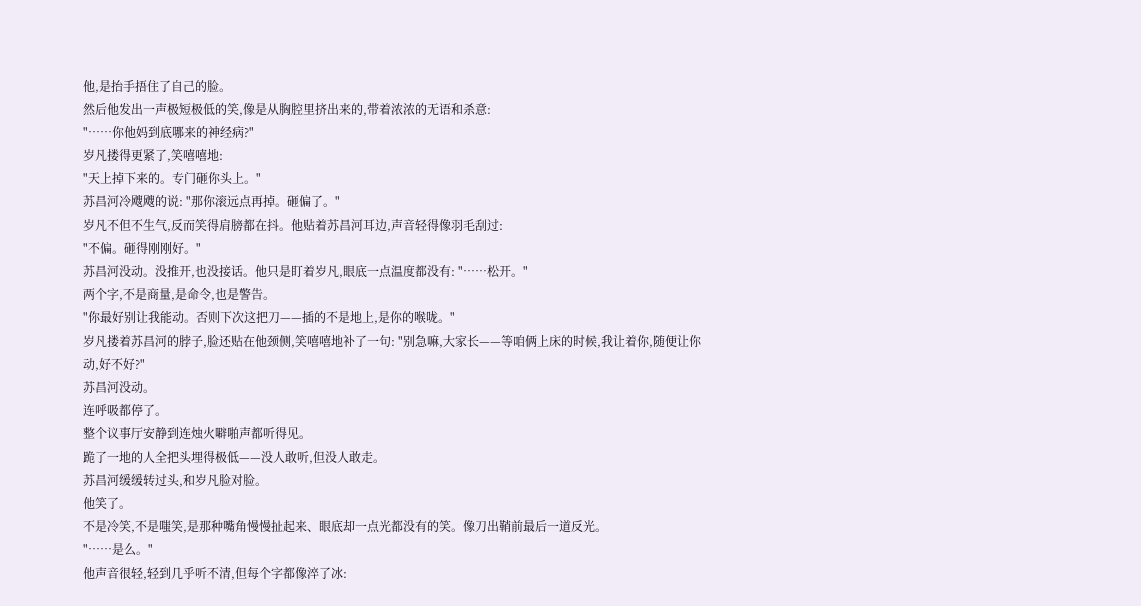他,是抬手捂住了自己的脸。
然后他发出一声极短极低的笑,像是从胸腔里挤出来的,带着浓浓的无语和杀意:
"……你他妈到底哪来的神经病?"
岁凡搂得更紧了,笑嘻嘻地:
"天上掉下来的。专门砸你头上。"
苏昌河冷飕飕的说: "那你滚远点再掉。砸偏了。"
岁凡不但不生气,反而笑得肩膀都在抖。他贴着苏昌河耳边,声音轻得像羽毛刮过:
"不偏。砸得刚刚好。"
苏昌河没动。没推开,也没接话。他只是盯着岁凡,眼底一点温度都没有: "……松开。"
两个字,不是商量,是命令,也是警告。
"你最好别让我能动。否则下次这把刀——插的不是地上,是你的喉咙。"
岁凡搂着苏昌河的脖子,脸还贴在他颈侧,笑嘻嘻地补了一句: "别急嘛,大家长——等咱俩上床的时候,我让着你,随便让你动,好不好?"
苏昌河没动。
连呼吸都停了。
整个议事厅安静到连烛火噼啪声都听得见。
跪了一地的人全把头埋得极低——没人敢听,但没人敢走。
苏昌河缓缓转过头,和岁凡脸对脸。
他笑了。
不是冷笑,不是嗤笑,是那种嘴角慢慢扯起来、眼底却一点光都没有的笑。像刀出鞘前最后一道反光。
"……是么。"
他声音很轻,轻到几乎听不清,但每个字都像淬了冰: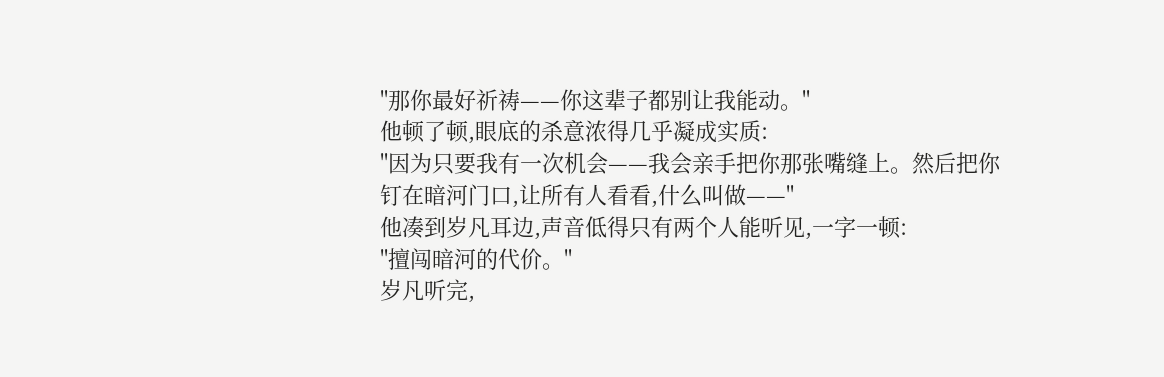"那你最好祈祷——你这辈子都别让我能动。"
他顿了顿,眼底的杀意浓得几乎凝成实质:
"因为只要我有一次机会——我会亲手把你那张嘴缝上。然后把你钉在暗河门口,让所有人看看,什么叫做——"
他凑到岁凡耳边,声音低得只有两个人能听见,一字一顿:
"擅闯暗河的代价。"
岁凡听完,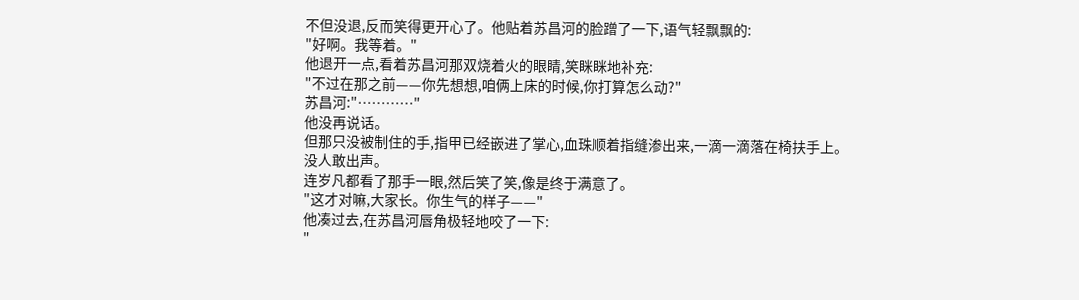不但没退,反而笑得更开心了。他贴着苏昌河的脸蹭了一下,语气轻飘飘的:
"好啊。我等着。"
他退开一点,看着苏昌河那双烧着火的眼睛,笑眯眯地补充:
"不过在那之前——你先想想,咱俩上床的时候,你打算怎么动?"
苏昌河:"…………"
他没再说话。
但那只没被制住的手,指甲已经嵌进了掌心,血珠顺着指缝渗出来,一滴一滴落在椅扶手上。
没人敢出声。
连岁凡都看了那手一眼,然后笑了笑,像是终于满意了。
"这才对嘛,大家长。你生气的样子——"
他凑过去,在苏昌河唇角极轻地咬了一下:
"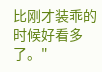比刚才装乖的时候好看多了。"